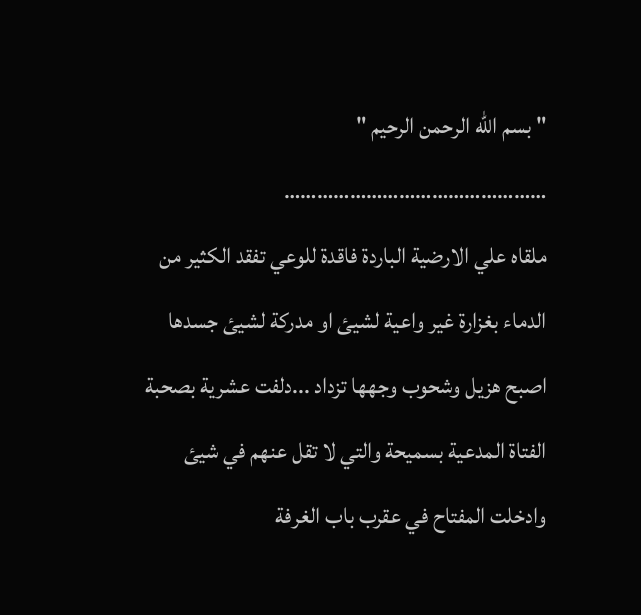" بسم الله الرحمن الرحيم "
…………………………………………
ملقاه علي الارضية الباردة فاقدة للوعي تفقد الكثير من الدماء بغزارة غير واعية لشيئ او مدركة لشيئ جسدها اصبح هزيل وشحوب وجهها تزداد ...دلفت عشرية بصحبة الفتاة المدعية بسميحة والتي لا تقل عنهم في شيئ وادخلت المفتاح في عقرب باب الغرفة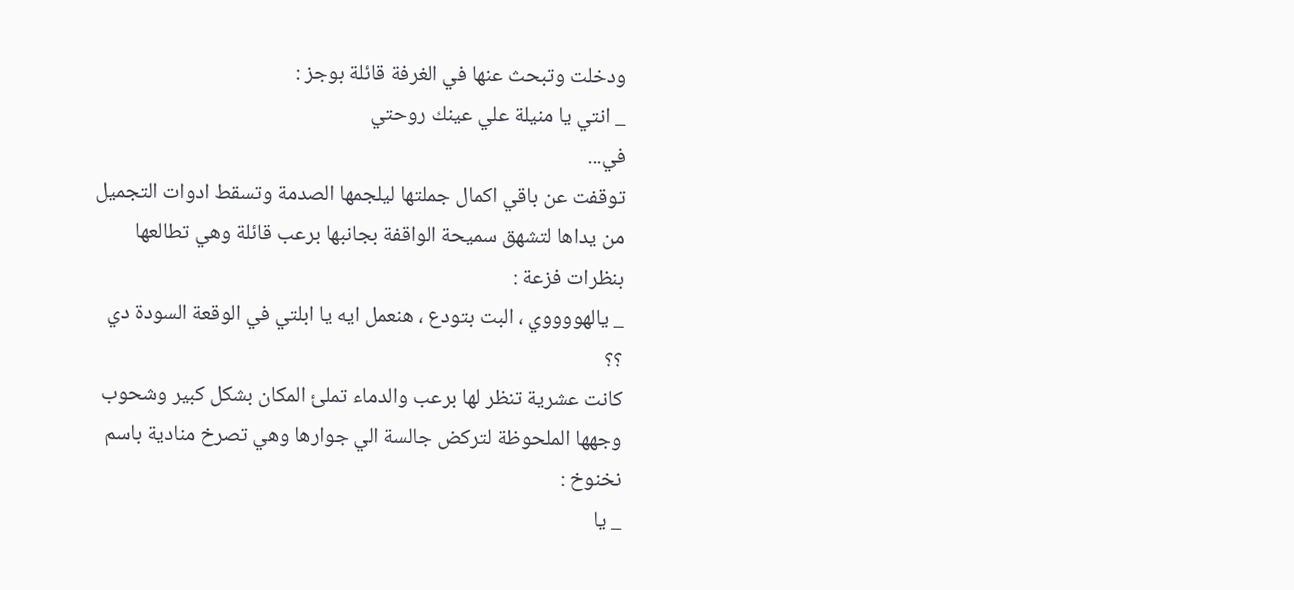ودخلت وتبحث عنها في الغرفة قائلة بوجز :
_ انتي يا منيلة علي عينك روحتي
في...
توقفت عن باقي اكمال جملتها ليلجمها الصدمة وتسقط ادوات التجميل من يداها لتشهق سميحة الواقفة بجانبها برعب قائلة وهي تطالعها بنظرات فزعة :
_ يالهووووي ، البت بتودع ، هنعمل ايه يا ابلتي في الوقعة السودة دي ؟؟
كانت عشرية تنظر لها برعب والدماء تملئ المكان بشكل كبير وشحوب وجهها الملحوظة لتركض جالسة الي جوارها وهي تصرخ منادية باسم نخنوخ :
_ يا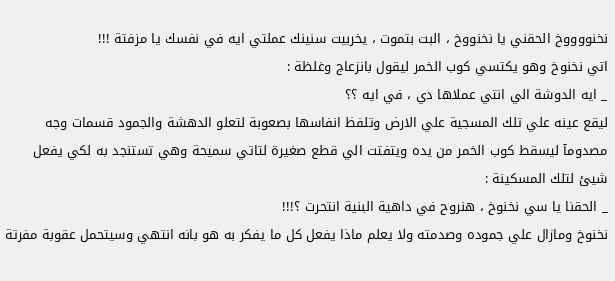نخنووووخ الحقني يا نخنووخ ، البت بتموت ، يخربيت سنينك عملتي ايه في نفسك يا مزفتة !!!
اتي نخنوخ وهو يكتسي كوب الخمر ليقول بانزعاج وغلظة :
_ ايه الدوشة الي انتي عملاها دي ، في ايه ؟؟
ليقع عينه علي تلك المسجية علي الارض وتلفظ انفاسها بصعوبة لتعلو الدهشة والجمود قسمات وجه مصدومآ ليسقط كوب الخمر من يده ويتفتت الي قطع صغيرة لتاتي سميحة وهي تستنجد به لكي يفعل شيئ لتلك المسكينة :
_ الحقنا يا سي نخنوخ ، هنروح في داهية البنية انتحرت ؟!!!
نخنوخ ومازال علي جموده وصدمته ولا يعلم ماذا يفعل كل ما يفكر به هو بانه انتهي وسيتحمل عقوبة مفرتة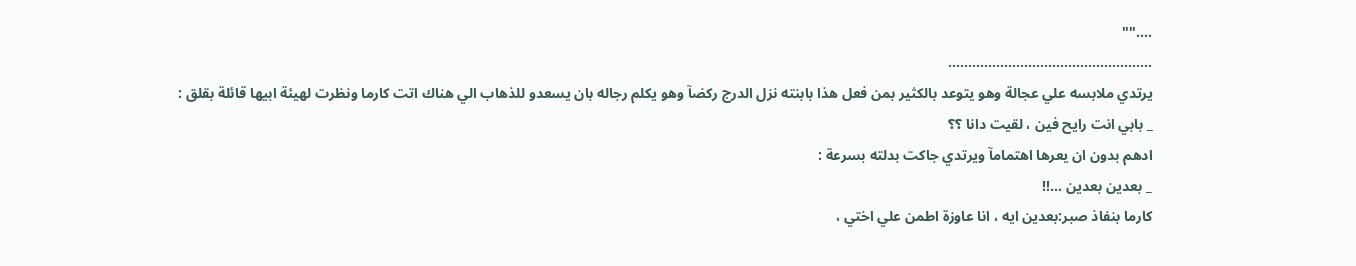....""
……………………………………………
يرتدي ملابسه علي عجالة وهو يتوعد بالكثير بمن فعل هذا بابنته نزل الدرج ركضآ وهو يكلم رجاله بان يسعدو للذهاب الي هناك اتت كارما ونظرت لهيئة ابيها قائلة بقلق :
_ بابي انت رايح فين ، لقيت دانا ؟؟
ادهم بدون ان يعرها اهتمامآ ويرتدي جاكت بدلته بسرعة :
_ بعدين بعدين ...!!
كارما بنفاذ صبر:بعدين ايه ، انا عاوزة اطمن علي اختي ،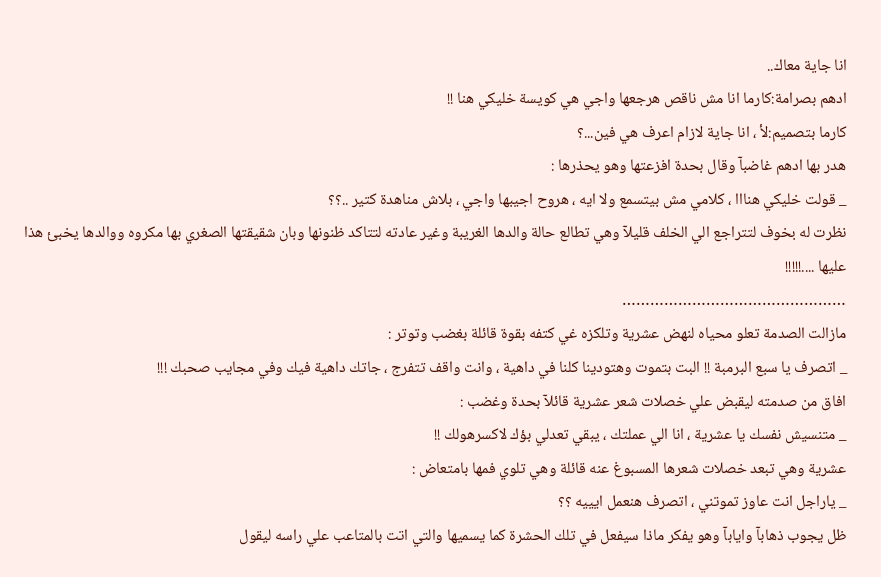انا جاية معاك..
ادهم بصرامة:كارما انا مش ناقص هرجعها واجي هي كويسة خليكي هنا !!
كارما بتصميم:لأ ، انا جاية لازام اعرف هي فين...؟
هدر بها ادهم غاضبآ وقال بحدة افزعتها وهو يحذرها :
_ قولت خليكي هنااا ، كلامي مش بيتسمع ولا ايه ، هروح اجيبها واجي ، بلاش مناهدة كتير ..؟؟
نظرت له بخوف لتتراجع الي الخلف قليلآ وهي تطالع حالة والدها الغريبة وغير عادته لتتاكد ظنونها وبان شقيقتها الصغري بها مكروه ووالدها يخبئ هذا عليها ....!!!!!
…………………………………………
مازالت الصدمة تعلو محياه لنهض عشرية وتلكزه غي كتفه بقوة قائلة بغضب وتوتر :
_ اتصرف يا سبع البرمبة !! البت بتموت وهتودينا كلنا في داهية ، وانت واقف تتفرج ، جاتك داهية فيك وفي مجايب صحبك !!!
افاق من صدمته ليقبض علي خصلات شعر عشرية قائلآ بحدة وغضب :
_ متنسيش نفسك يا عشرية ، انا الي عملتك ، يبقي تعدلي بؤك لاكسرهولك !!
عشرية وهي تبعد خصلات شعرها المسبوغ عنه قائلة وهي تلوي فمها بامتعاض :
_ ياراجل انت عاوز تموتني ، اتصرف هنعمل ايييه ؟؟
ظل يجوب ذهابآ وايابآ وهو يفكر ماذا سيفعل في تلك الحشرة كما يسميها والتي اتت بالمتاعب علي راسه ليقول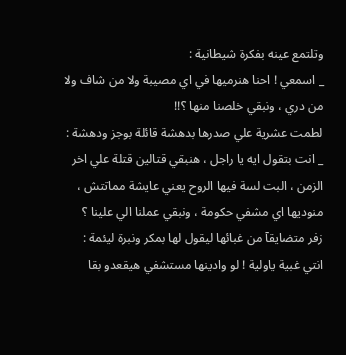وتلتمع عينه بفكرة شيطانية :
_ اسمعي ! احنا هنرميها في اي مصيبة ولا من شاف ولا من دري ، ونبقي خلصنا منها ؟!!
لطمت عشرية علي صدرها بدهشة قائلة بوجز ودهشة :
_ انت بتقول ايه يا راجل ، هنبقي قتالين قتلة علي اخر الزمن ، البت لسة فيها الروح يعني عايشة مماتتش ، منوديها اي مشفي حكومة ، ونبقي عملنا الي علينا ؟
زفر متضايقآ من غبائها ليقول لها بمكر ونبرة ليئمة :
انتي غبية ياولية ! لو وادينها مستشفي هيقعدو بقا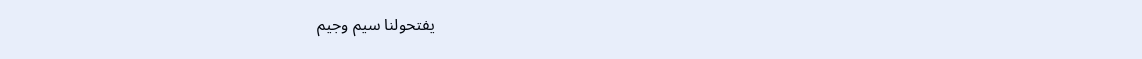يفتحولنا سيم وجيم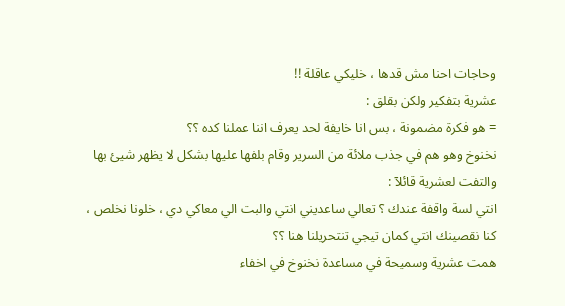وحاجات احنا مش قدها ، خليكي عاقلة !!
عشرية بتفكير ولكن بقلق :
= هو فكرة مضمونة ، بس انا خايفة لحد يعرف اننا عملنا كده ؟؟
نخنوخ وهو هم في جذب ملائة من السرير وقام بلفها عليها بشكل لا يظهر شيئ بها والتفت لعشرية قائلآ :
انتي لسة واقفة عندك ؟ تعالي ساعديني انتي والبت الي معاكي دي ، خلونا نخلص ، كنا نقصينك انتي كمان تيجي تنتحريلنا هنا ؟؟
همت عشرية وسميحة في مساعدة نخنوخ في اخفاء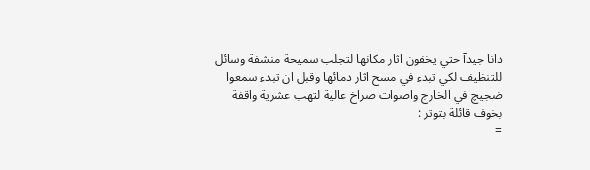دانا جيدآ حتي يخفون اثار مكانها لتجلب سميحة منشفة وسائل للتنظيف لكي تبدء في مسح اثار دمائها وقبل ان تبدء سمعوا ضجيچ في الخارج واصوات صراخ عالية لتهب عشرية واقفة بخوف قائلة بتوتر :
=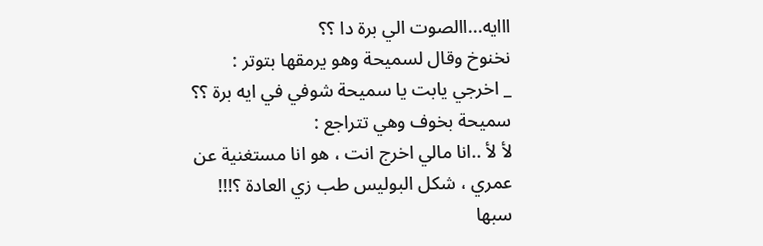ااايه...االصوت الي برة دا ؟؟
نخنوخ وقال لسميحة وهو يرمقها بتوتر :
_ اخرجي يابت يا سميحة شوفي في ايه برة ؟؟
سميحة بخوف وهي تتراجع :
لأ لأ ..انا مالي اخرج انت ، هو انا مستغنية عن عمري ، شكل البوليس طب زي العادة ؟!!!
سبها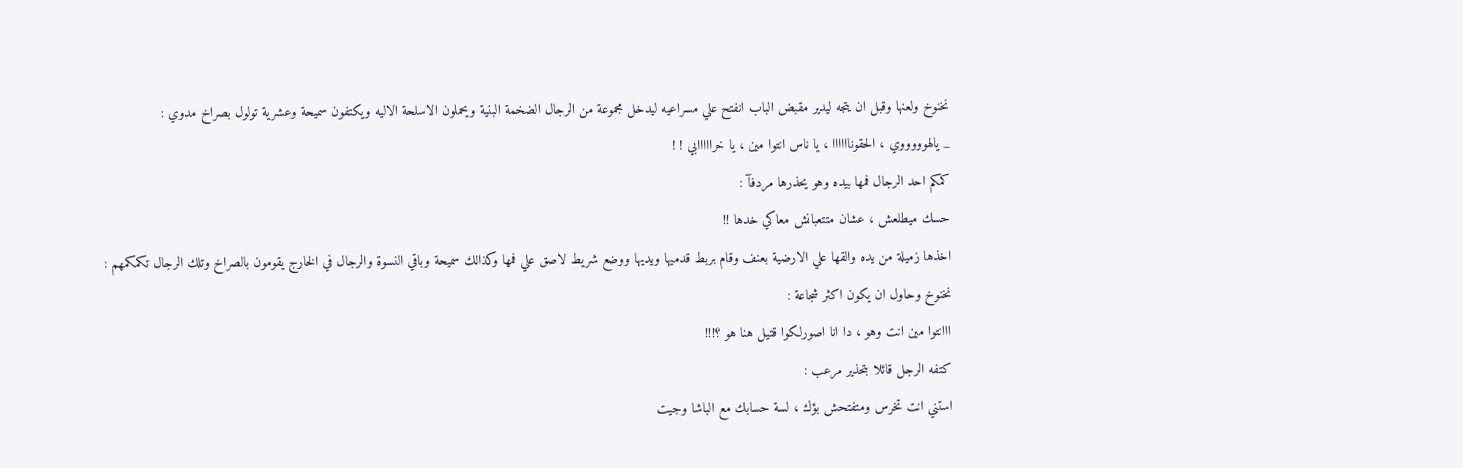نخنوخ ولعنها وقبل ان يتجه ليدير مقبض الباب انفتح علي مسراعيه ليدخل مجموعة من الرجال الضخمة البنية ويحملون الاسلحة الاليه ويكتفون سميحة وعشرية تولول بصراخ مدوي :
_ يالهوووووي ، الحقوناااااا ، يا ناس انتوا مين ، يا خرااااابي ! !
كمكم احد الرجال فمها بيده وهو يحذرها مردفآ :
حسك ميطلعش ، عشان متتعبانش معاكي خدها !!
اخذها زميلة من يده والقها علي الارضية بعنف وقام بربط قدميها ويديها ووضع شريط لاصق علي فمها وكذالك سميحة وباقي النسوة والرجال في الخارج يقومون بالصراخ وتلك الرجال تكمكمهم :
نخنوخ وحاول ان يكون اكثر شجاعة :
ااانتوا مين انت وهو ، دا انا اصورلكوا قتيل هنا هو ؟!!!
كتفه الرجل قائلا بتحذير مرعب :
استني انت تخرس ومتفتحش بؤك ، لسة حسابك مع الباشا وجيت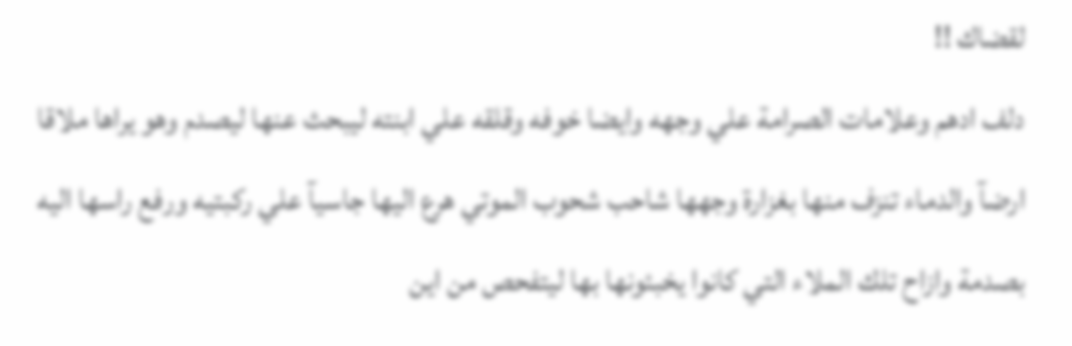لقضاك !!
دلف ادهم وعلامات الصرامة علي وجهه وايضا خوفه وقلقه علي ابنته ليبحث عنها ليصدم وهو يراها ملاقا ارضآ والدماء تنزف منها بغزارة وجهها شاحب شحوب الموتي هرع اليها جاسيآ علي ركبتيه ورفع راسها اليه بصدمة وازاح تلك الملاء التي كانوا يخبئونها بها ليتفحص من اين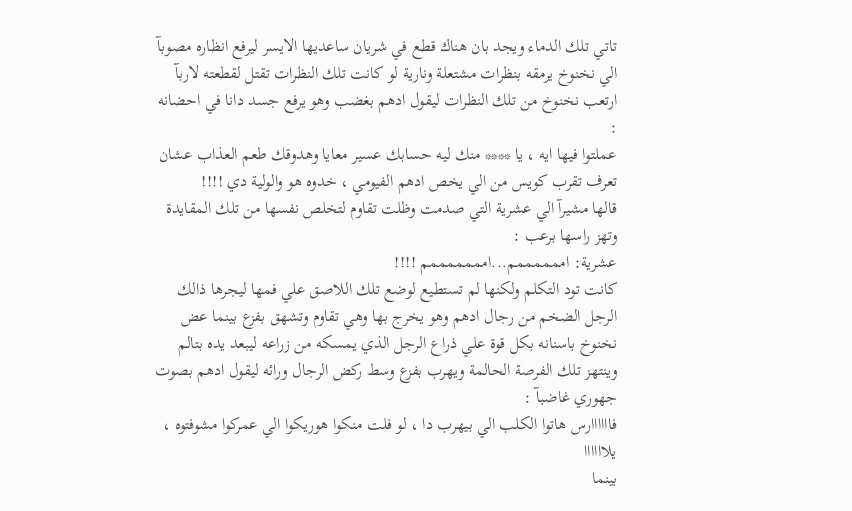تاتي تلك الدماء ويجد بان هناك قطع في شريان ساعديها الايسر ليرفع انظاره مصوبآ الي نخنوخ يرمقه بنظرات مشتعلة ونارية لو كانت تلك النظرات تقتل لقطعته لاربآ ارتعب نخنوخ من تلك النظرات ليقول ادهم بغضب وهو يرفع جسد دانا في احضانه :
عملتوا فيها ايه ، يا **** منك ليه حسابك عسير معايا وهدوقك طعم العذاب عشان تعرف تقرب كويس من الي يخص ادهم الفيومي ، خدوه هو والولية دي !!!!
قالها مشيرآ الي عشرية التي صدمت وظلت تقاوم لتخلص نفسها من تلك المقايدة وتهز راسها برعب :
عشرية: اممممممم...امممممممم !!!!
كانت تود التكلم ولكنها لم تستطيع لوضع تلك اللاصق علي فمها ليجرها ذالك الرجل الضخم من رجال ادهم وهو يخرج بها وهي تقاوم وتشهق بفزع بينما عض نخنوخ باسنانه بكل قوة علي ذراع الرجل الذي يمسكه من زراعه ليبعد يده بتالم وينتهز تلك الفرصة الحالمة ويهرب بفزع وسط ركض الرجال ورائه ليقول ادهم بصوت جهوري غاضبآ :
فاااااارس هاتوا الكلب الي بيهرب دا ، لو فلت منكوا هوريكوا الي عمركوا مشوفتوه ، يلاااااا
بينما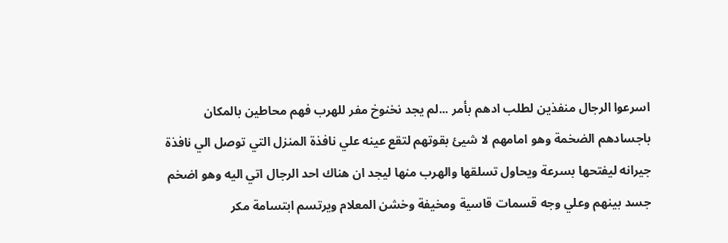اسرعوا الرجال منفذين لطلب ادهم بأمر ...لم يجد نخنوخ مفر للهرب فهم محاطين بالمكان باجسادهم الضخمة وهو امامهم لا شيئ بقوتهم لتقع عينه علي نافذة المنزل التي توصل الي نافذة جيرانه ليفتحها بسرعة ويحاول تسلقها والهرب منها ليجد ان هناك احد الرجال اتي اليه وهو اضخم جسد بينهم وعلي وجه قسمات قاسية ومخيفة وخشن المعلام ويرتسم ابتسامة مكر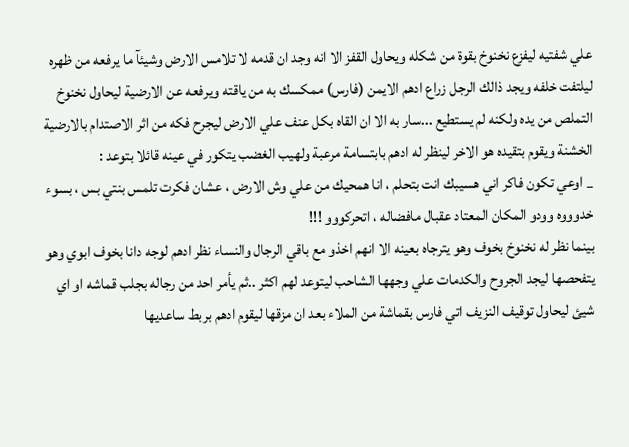علي شفتيه ليفزع نخنوخ بقوة من شكله ويحاول القفز الا انه وجد ان قدمه لا تلامس الارض وشيئآ ما يرفعه من ظهره ليلتفت خلفه ويجد ذالك الرجل زراع ادهم الايمن (فارس) ممكسك به من ياقته ويرفعه عن الارضية ليحاول نخنوخ التملص من يده ولكنه لم يستطيع ...سار به الا ان القاه بكل عنف علي الارض ليجرح فكه من اثر الاصتدام بالارضية الخشنة ويقوم بتقيده هو الاخر لينظر له ادهم بابتسامة مرعبة ولهيب الغضب يتكور في عينه قائلا بتوعد :
_ اوعي تكون فاكر اني هسيبك انت بتحلم ، انا همحيك من علي وش الارض ، عشان فكرت تلمس بنتي بس ، بسوء خدوووه وودو المكان المعتاد عقبال مافضاله ، اتحركووو !!!
بينما نظر له نخنوخ بخوف وهو يترجاه بعينه الا انهم اخذو مع باقي الرجال والنساء نظر ادهم لوجه دانا بخوف ابوي وهو يتفحصها ليجد الجروح والكدمات علي وجهها الشاحب ليتوعد لهم اكثر ..ثم يأمر احد من رجاله بجلب قماشه او اي شيئ ليحاول توقيف النزيف اتي فارس بقماشة من الملاء بعد ان مزقها ليقوم ادهم بربط ساعديها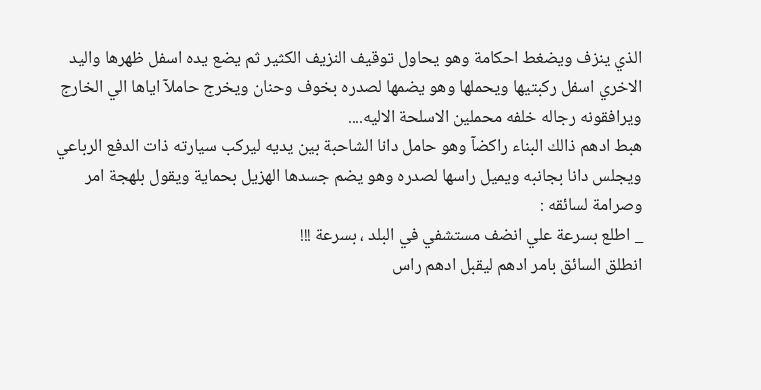الذي ينزف ويضغط احكامة وهو يحاول توقيف النزيف الكثير ثم يضع يده اسفل ظهرها واليد الاخري اسفل ركبتيها ويحملها وهو يضمها لصدره بخوف وحنان ويخرج حاملآ اياها الي الخارج ويرافقونه رجاله خلفه محملين الاسلحة الاليه....
هبط ادهم ذالك البناء راكضآ وهو حامل دانا الشاحبة بين يديه ليركب سيارته ذات الدفع الرباعي ويجلس دانا بجانبه ويميل راسها لصدره وهو يضم جسدها الهزيل بحماية ويقول بلهجة امر وصرامة لسائقه :
_ اطلع بسرعة علي انضف مستشفي في البلد ، بسرعة !!!
انطلق السائق بامر ادهم ليقبل ادهم راس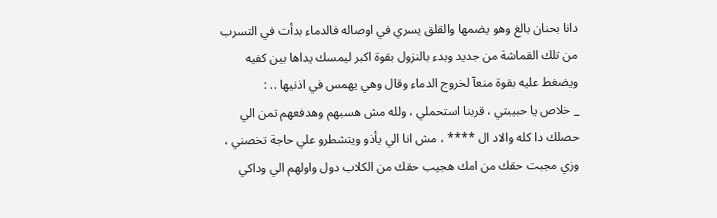دانا بحنان بالغ وهو يضمها والقلق يسري في اوصاله فالدماء بدأت في التسرب من تلك القماشة من جديد وبدء بالنزول بقوة اكبر ليمسك يداها بين كفيه ويضغط عليه بقوة منعآ لخروج الدماء وقال وهي يهمس في اذنيها .. :
_ خلاص يا حبيبتي ، قربنا استحملي ، ولله مش هسبهم وهدفعهم تمن الي حصلك دا كله والاد ال **** ، مش انا الي يأذو ويتشطرو علي حاجة تخصني ، وزي مجبت حقك من امك هجيب حقك من الكلاب دول واولهم الي وداكي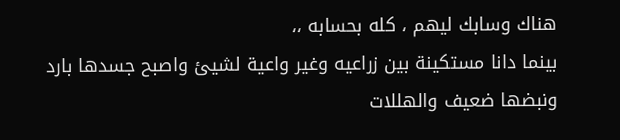هناك وسابك ليهم ، كله بحسابه ،،
بينما دانا مستكينة بين زراعيه وغير واعية لشيئ واصبح جسدها بارد ونبضها ضعيف والهللات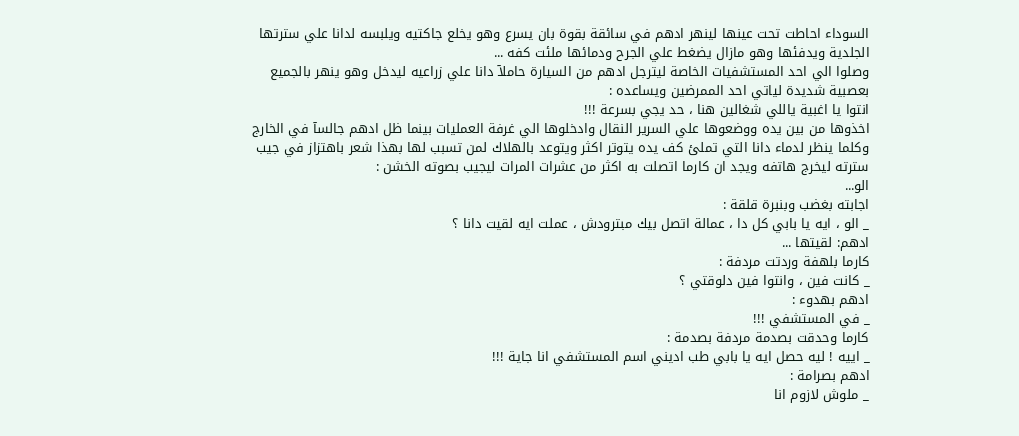السوداء احاطت تحت عينها لينهر ادهم في سائقة بقوة بان يسرع وهو يخلع جاكتيه ويلبسه لدانا علي سترتها الجلدية ويدفئها وهو مازال يضغط علي الجرح ودمائها ملئت كفه ...
وصلوا الي احد المستشفيات الخاصة ليترجل ادهم من السيارة حاملآ دانا علي زراعيه ليدخل وهو ينهر بالجميع بعصبية شديدة لياتي احد الممرضين ويساعده :
انتوا يا اغبية ياللي شغالين هنا ، حد يجي بسرعة !!!
اخذوها من بين يده ووضعوها علي السرير النقال وادخلوها الي غرفة العمليات بينما ظل ادهم جالسآ في الخارج وكلما ينظر لدماء دانا التي تملئ كف يده يتوتر اكثر ويتوعد بالهلاك لمن تسبب لها بهذا شعر باهتزاز في جيب سترته ليخرج هاتفه ويجد ان كارما اتصلت به اكثر من عشرات المرات ليجيب بصوته الخشن :
الو...
اجابته بغضب وبنبرة قلقة :
_ الو ، ايه يا بابي كل دا ، عمالة اتصل بيك مبترودش ، عملت ايه لقيت دانا ؟
ادهم: لقيتها ...
كارما بلهفة وردتت مردفة :
_ كانت فين ، وانتوا فين دلوقتي ؟
ادهم بهدوء :
_ في المستشفي !!!
كارما وحدقت بصدمة مردفة بصدمة :
_ اييه ! ليه حصل ايه يا بابي طب اديني اسم المستشفي انا جاية !!!
ادهم بصرامة :
_ ملوش لازوم انا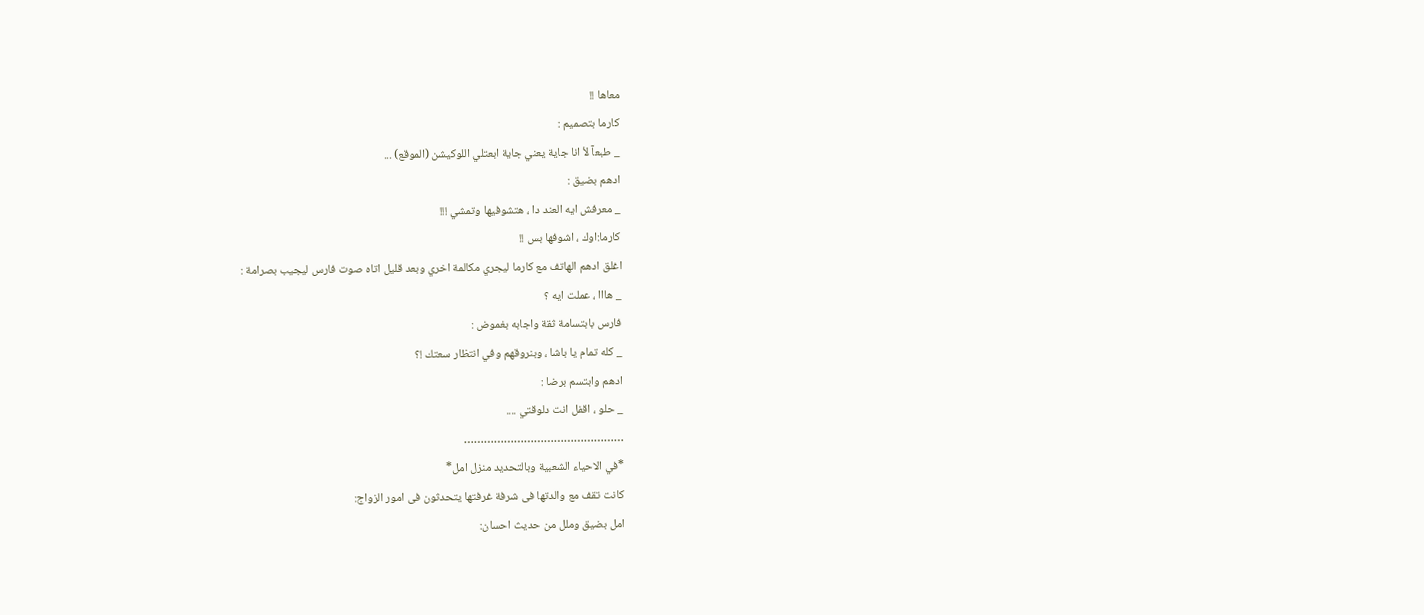معاها !!
كارما بتصميم :
_ طبعآ لأ انا جاية يعني جاية ابعتلي اللوكيشن (الموقع) ...
ادهم بضيق :
_ معرفش ايه العند دا ، هتشوفيها وتمشي !!!
كارما:اوك ، اشوفها بس !!
اغلق ادهم الهاتف مع كارما ليجري مكالمة اخري وبعد قليل اتاه صوت فارس ليجيب بصرامة :
_ هااا ، عملت ايه ؟
فارس بابتسامة ثقة واجابه بغموض :
_ كله تمام يا باشا ، وبنروقهم وفي انتظار سعتك !؟
ادهم وابتسم برضا :
_ حلو ، اقفل انت دلوقتي ....
…………………………………………
*في الاحياء الشعبية وبالتحديد منزل امل*
كانت تقف مع والدتها فى شرفة غرفتها يتحدثون فى امور الزواج:
امل بضيق وملل من حديث احسان: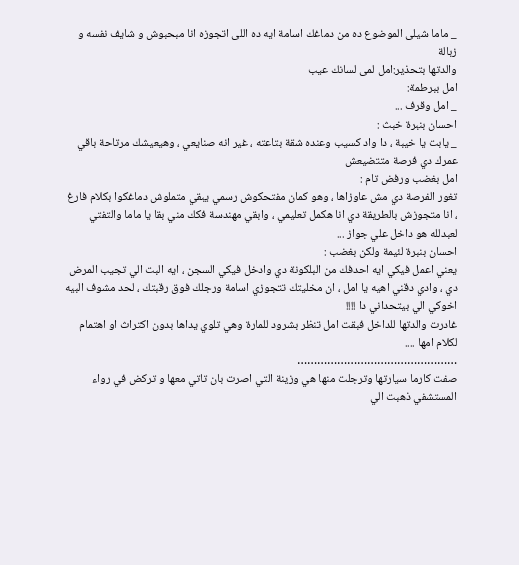_ ماما شيلى الموضوع ده من دماغك اسامة ايه ده اللى اتجوزه انا مبحبوش و شايف نفسه و زبالة
والدتها بتحذير:امل لمى لسانك عيب
امل ببرطمة:
_ امل وقرف ...
احسان بنبرة خبث :
_ يابت يا خيبة ، دا واد كسيب وعنده شقة بتاعته ، غير انه صنايعي ، وهيعيشك مرتاحة باقي عمرك دي فرصة متتضيعش
امل بغضب ورفض تام :
تغور الفرصة دي مش عاوزاها ، وهو كمان مفتحكوش رسمي يبقي متملوش دماغكوا بكلام فارغ ، انا متجوزش بالطريقة دي انا هكمل تعليمي ، وابقي مهندسة فكك مني بقا يا ماما والتفتي لعبدلله هو داخل علي جواز ...
احسان بنبرة لئيمة ولكن بغضب :
يعني اعمل فيكي ايه احدفك من البلكونة دي وادخل فيكي السجن ، ايه البت الي تجيب المرض دي ، وادي دقني اهيه يا امل ، ان مخليتك تتجوزي اسامة ورجلك فوق رقبتك ، لحد مشوف البيه اخوكي الي بيتحداني دا !!!!
غادرت والدتها للداخل فبقت امل تنظر بشرود للمارة وهي تلوي يداها بدون اكتراث او اهتمام لكلام امها ....
…………………………………………
صفت كارما سيارتها وترجلت منها هي وزينة التي اصرت بان تاتي معها و تركض في رواء المستشفي ذهبت الي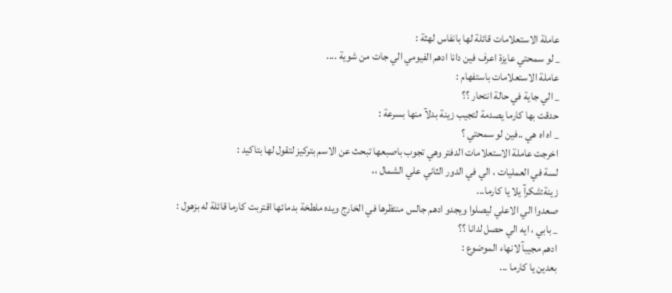عاملة الاستعلامات قائلة لها بانفاس لهثة :
_ لو سمحتي عايزة اعرف فين دانا ادهم الفيومي الي جات من شوية ....
عاملة الاستعلامات باستفهام :
_ الي جاية في حالة انتحار ؟؟
حدقت بها كارما يصدمة لتجيب زينة بدلآ منها بسرعة :
_ اه اه هي ..فين لو سمحتي ؟
اخرجت عاملة الاستعلامات الدفتر وهي تجوب باصبعها تبحث عن الاسم بتركيز لتقول لها بتاكيد :
لسة في العمليات ، الي في الدور الثاني علي الشمال ،،
زينة:شكرآ يلا يا كارما...
صعدوا الي الاعلي ليصلوا ويجدو ادهم جالس منتظرها في الخارج ويده ملطخة بدمائها اقتربت كارما قائلة له بزهول :
_ بابي ، ايه الي حصل لدانا ؟؟
ادهم مجيبآ لانهاء الموضوع :
بعدين يا كارما ...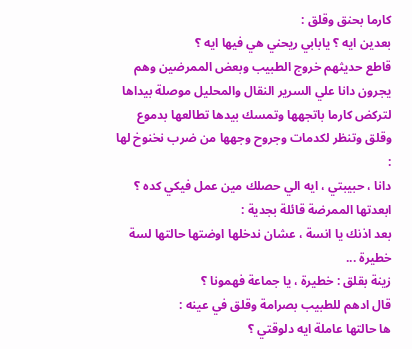كارما بحنق وقلق :
بعدين ايه ؟ يابابي ريحني هي فيها ايه ؟
قاطع حديثهم خروج الطبيب وبعض الممرضين وهم يجرون دانا علي السرير النقال والمحليل موصلة بيداها لتركض كارما باتجهها وتمسك بيدها تطالعها بدموع وقلق وتنظر لكدمات وجروح وجهها من ضرب نخنوخ لها :
دانا ، حبيبتي ، ايه الي حصلك مين عمل فيكي كده ؟
ابعدتها الممرضة قائلة بجدية :
بعد اذنك يا انسة ، عشان ندخلها اوضتها حالتها لسة خطيرة ...
زينة بقلق : خطيرة ، يا جماعة فهمونا ؟
قال ادهم للطبيب بصرامة وقلق في عينه :
ها حالتها عاملة ايه دلوقتي ؟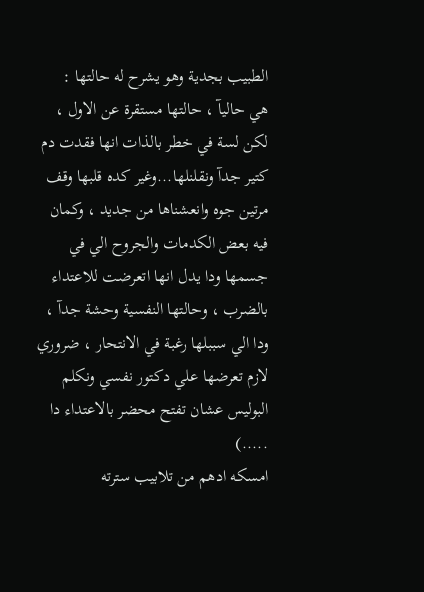الطبيب بجدية وهو يشرح له حالتها :
هي حاليآ ، حالتها مستقرة عن الاول ، لكن لسة في خطر بالذات انها فقدت دم كتير جدآ ونقلنلها...وغير كده قلبها وقف مرتين جوه وانعشناها من جديد ، وكمان فيه بعض الكدمات والجروح الي في جسمها ودا يدل انها اتعرضت للاعتداء بالضرب ، وحالتها النفسية وحشة جدآ ، ودا الي سببلها رغبة في الانتحار ، ضروري لازم تعرضها علي دكتور نفسي ونكلم البوليس عشان تفتح محضر بالاعتداء دا .....)
امسكه ادهم من تلابيب سترته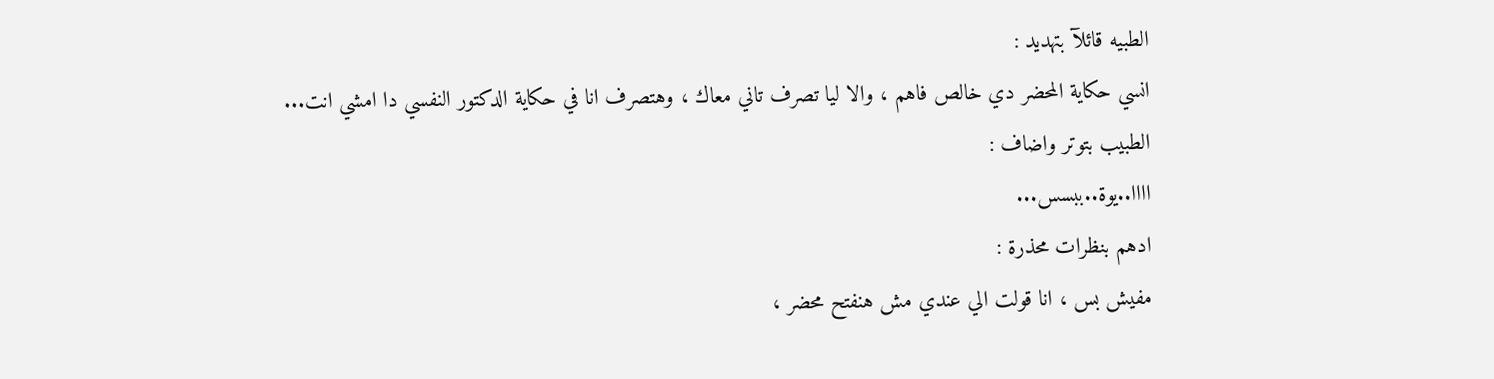الطبيه قائلآ بتهديد :
انسي حكاية المحضر دي خالص فاهم ، والا ليا تصرف تاني معاك ، وهتصرف انا في حكاية الدكتور النفسي دا امشي انت...
الطبيب بتوتر واضاف :
اااا..يوة..ببسس...
ادهم بنظرات محذرة :
مفيش بس ، انا قولت الي عندي مش هنفتح محضر ،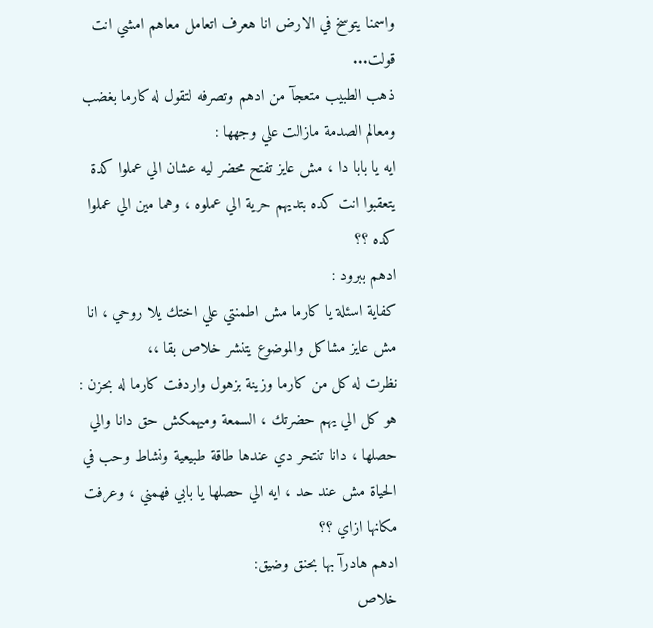واسمنا يتوسخ في الارض انا هعرف اتعامل معاهم امشي انت قولت...
ذهب الطبيب متعجآ من ادهم وتصرفه لتقول له كارما بغضب ومعالم الصدمة مازالت علي وجهها :
ايه يا بابا دا ، مش عايز تفتح محضر ليه عشان الي عملوا كدة يتعقبوا انت كده بتديهم حرية الي عملوه ، وهما مين الي عملوا كده ؟؟
ادهم ببرود :
كفاية اسئلة يا كارما مش اطمنتي علي اختك يلا روحي ، انا مش عايز مشاكل والموضوع يتنشر خلاص بقا ،،
نظرت له كل من كارما وزينة بزهول واردفت كارما له بحزن :
هو كل الي يهم حضرتك ، السمعة وميهمكش حق دانا والي حصلها ، دانا تنتحر دي عندها طاقة طبيعية ونشاط وحب في الحياة مش عند حد ، ايه الي حصلها يا بابي فهمني ، وعرفت مكانها ازاي ؟؟
ادهم هادرآ بها بحنق وضيق:
خلاص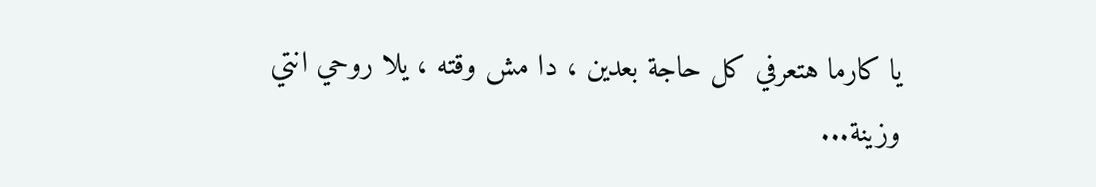يا كارما هتعرفي كل حاجة بعدين ، دا مش وقته ، يلا روحي انتي وزينة...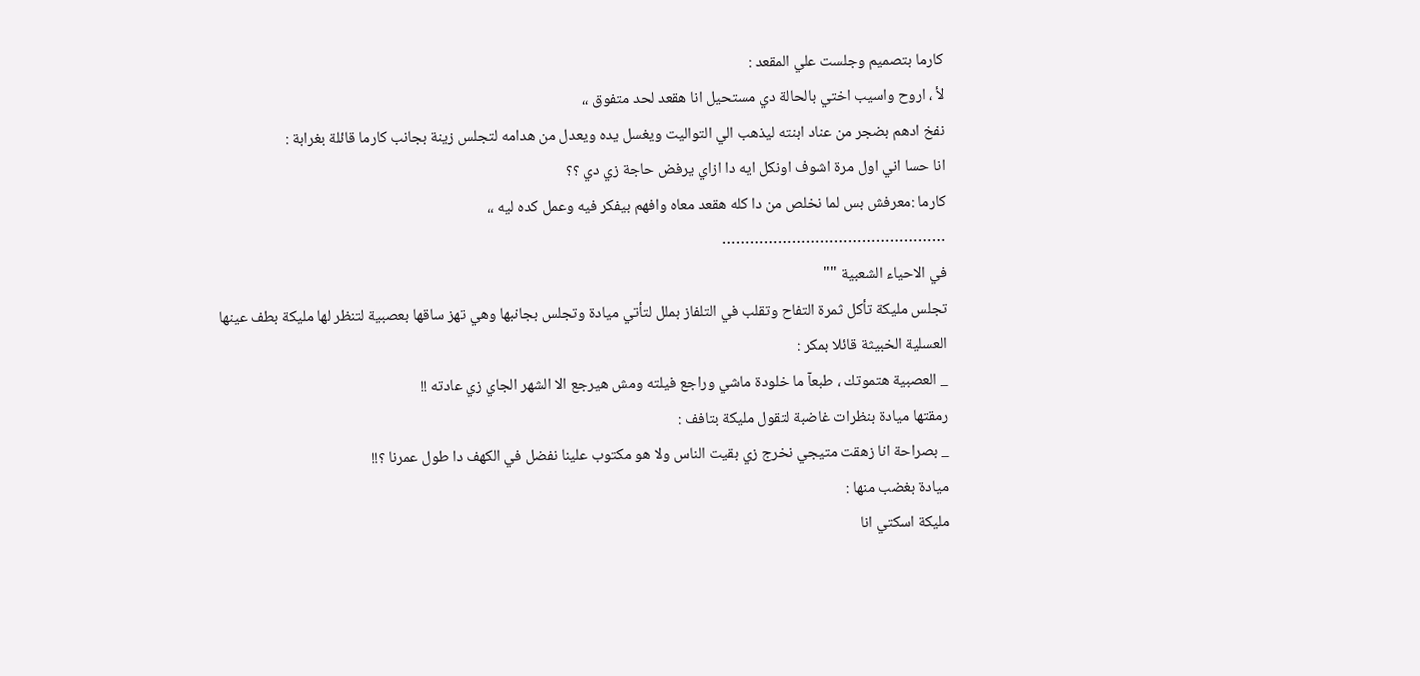كارما بتصميم وجلست علي المقعد :
لأ ، اروح واسيب اختي بالحالة دي مستحيل انا هقعد لحد متفوق ،،
نفخ ادهم بضجر من عناد ابنته ليذهب الي التواليت ويغسل يده ويعدل من هدامه لتجلس زينة بجانب كارما قائلة بغرابة :
انا حسا اني اول مرة اشوف اونكل ايه دا ازاي يرفض حاجة زي دي ؟؟
كارما :معرفش بس لما نخلص من دا كله هقعد معاه وافهم بيفكر فيه وعمل كده ليه ،،
…………………………………………
في الاحياء الشعبية ""
تجلس مليكة تأكل ثمرة التفاح وتقلب في التلفاز بملل لتأتي ميادة وتجلس بجانبها وهي تهز ساقها بعصبية لتنظر لها مليكة بطف عينها العسلية الخبيثة قائلا بمكر :
_ العصبية هتموتك ، طبعآ ما خلودة ماشي وراجع فيلته ومش هيرجع الا الشهر الجاي زي عادته !!
رمقتها ميادة بنظرات غاضبة لتقول مليكة بتافف :
_ بصراحة انا زهقت متيجي نخرج زي بقيت الناس ولا هو مكتوب علينا نفضل في الكهف دا طول عمرنا ؟!!
ميادة بغضب منها :
مليكة اسكتي انا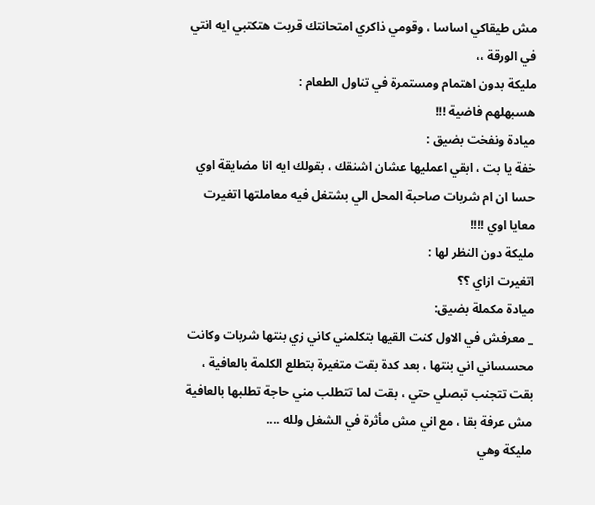مش طيقاكي اساسا ، وقومي ذاكري امتحانتك قربت هتكتبي ايه انتي في الورقة ،،
مليكة بدون اهتمام ومستمرة في تناول الطعام :
هسبهلهم فاضية !!!
ميادة ونفخت بضيق :
خفة يا بت ، ابقي اعمليها عشان اشنقك ، بقولك ايه انا مضايقة اوي حسا ان ام شربات صاحبة المحل الي بشتغل فيه معاملتها اتغيرت معايا اوي !!!!
مليكة دون النظر لها :
اتغيرت ازاي ؟؟
ميادة مكملة بضيق:
_ معرفش في الاول كنت القيها بتكلمني كاني زي بنتها شربات وكانت محسساني اني بنتها ، بعد كدة بقت متغيرة بتطلع الكلمة بالعافية ، بقت تتجنب تبصلي حتي ، بقت لما تتطلب مني حاجة تطلبها بالعافية مش عرفة بقا ، مع اني مش مأثرة في الشغل ولله ....
مليكة وهي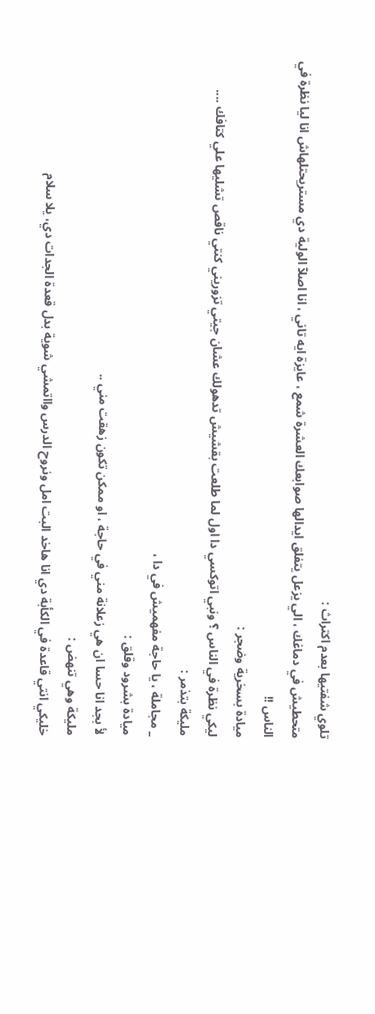تلوي شفتيها بعدم اكتراث :
متحطيش في دماغك ، الي يزعل يتفلق ايدالها صوابعك العشرة شمع ، عايزة ايه تاني ، انا اصلآ الولية دي مستريحتلهاش انا ليا نظرة في الناس !!
ميادة بسخرية وضجر :
ليكي نظرة في الناس ؟ ونبي اتوكسي دا اول لما طلعت بقشيش تدهولك عشان جيتي تزوريني كنتي ناقص تشليها علي كتافك ....
مليكة بتذمر :
_ مجاملة ، يا حاجة مفهميش في دا ،
ميادة بشرود وقلق :
لأ بجد انا حسا ان هي زعلانة مني في حاجة ، او ممكن تكون زهقت مني ..
مليكة وهي تنهض :
خليكي انتي قاعدة في الكأبة دي انا هاخد البت امل ونروح الدرس وااتمشي شوية بدل قعدة الجدات دي، يلا سلام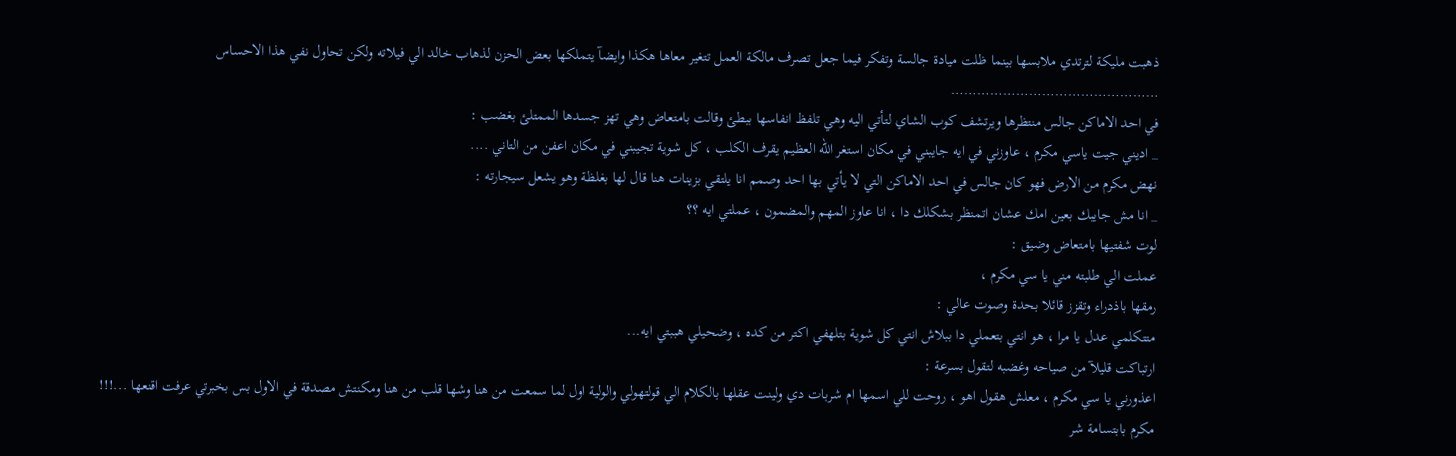ذهبت مليكة لترتدي ملابسها بينما ظلت ميادة جالسة وتفكر فيما جعل تصرف مالكة العمل تتغير معاها هكذا وايضآ يتملكها بعض الحزن لذهاب خالد الي فيلاته ولكن تحاول نفي هذا الاحساس
…………………………………………
في احد الاماكن جالس منتظرها ويرتشف كوب الشاي لتأتي اليه وهي تلفظ انفاسها ببطئ وقالت بامتعاض وهي تهز جسدها الممتلئ بغضب :
_ اديني جيت ياسي مكرم ، عاوزني في ايه جايبني في مكان استغر الله العظيم يقرف الكلب ، كل شوية تجيبني في مكان اعفن من التاني ....
نهض مكرم من الارض فهو كان جالس في احد الاماكن التي لا يأتي بها احد وصمم انا يلتقي بزينات هنا قال لها بغلظة وهو يشعل سيجارته :
_ انا مش جايبك بعين امك عشان اتمنظر بشكلك دا ، انا عاوز المهم والمضمون ، عملتي ايه ؟؟
لوت شفتيها بامتعاض وضيق :
عملت الي طلبته مني يا سي مكرم ،
رمقها باذدراء وتقزز قائلا بحدة وصوت عالي :
متتكلمي عدل يا مرا ، هو انتي بتعملي دا ببلاش انتي كل شوية بتلهفي اكتر من كده ، وضحيلي هببتي ايه...
ارتباكت قليلآ من صياحه وغضبه لتقول بسرعة :
اعذورني يا سي مكرم ، معلش هقول اهو ، روحت للي اسمها ام شربات دي ولينت عقلها بالكلام الي قولتهولي والولية اول لما سمعت من هنا وشها قلب من هنا ومكنتش مصدقة في الاول بس بخبرتي عرفت اقنعها ...!!!
مكرم بابتسامة شر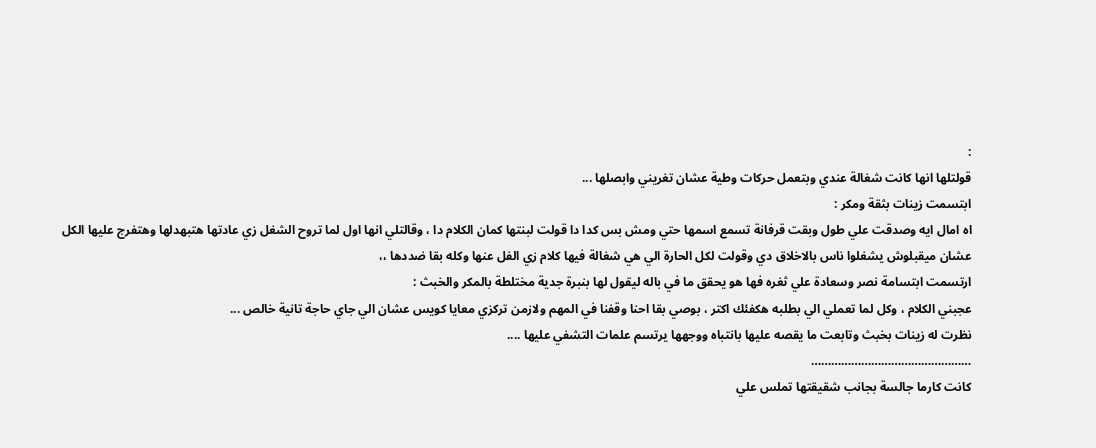:
قولتلها انها كانت شغالة عندي وبتعمل حركات وطية عشان تغريني وابصلها ...
ابتسمت زينات بثقة ومكر :
اه امال ايه وصدقت علي طول وبقت قرفانة تسمع اسمها حتي ومش بس كدا دا قولت لبنتها كمان الكلام دا ، وقالتلي انها اول لما تروح الشغل زي عادتها هتبهدلها وهتفرج عليها الكل عشان ميقبلوش يشغلوا ناس بالاخلاق دي وقولت لكل الحارة الي هي شغالة فيها كلام زي الفل عنها وكله بقا ضددها ،،
ارتسمت ابتسامة نصر وسعادة علي ثغره فها هو يحقق ما في باله ليقول لها بنبرة جدية مختلطة بالمكر والخبث :
عجبني الكلام ، وكل لما تعملي الي بطلبه هكفئك اكتر ، بوصي بقا احنا وقفنا في المهم ولازمن تركزي معايا كويس عشان الي جاي حاجة تانية خالص ...
نظرت له زينات بخبث وتابعت ما يقصه عليها بانتباه ووجهها يرتسم علمات التشفي عليها ....
…………………………………………
كانت كارما جالسة بجانب شقيقتها تملس علي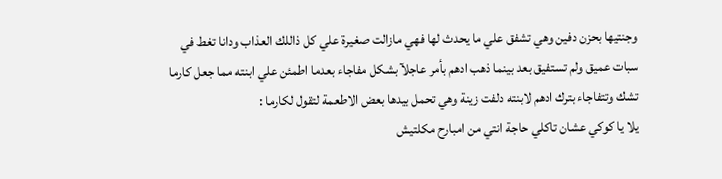وجنتيها بحزن دفين وهي تشفق علي ما يحدث لها فهي مازالت صغيرة علي كل ذاللك العذاب ودانا تغط في سبات عميق ولم تستفيق بعد بينما ذهب ادهم بأمر عاجلآ بشكل مفاجاء بعدما اطمئن علي ابنته مما جعل كارما تشك وتتفاجاء بترك ادهم لابنته دلفت زينة وهي تحمل بيدها بعض الاطعمة لتقول لكارما :
يلا يا كوكي عشان تاكلي حاجة انتي من امبارح مكلتيش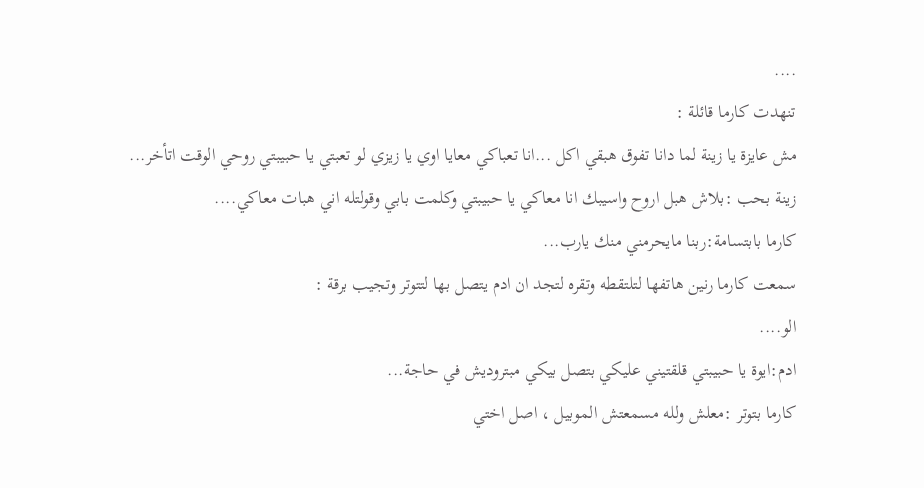....
تنهدت كارما قائلة :
مش عايزة يا زينة لما دانا تفوق هبقي اكل ...انا تعباكي معايا اوي يا زيزي لو تعبتي يا حبيبتي روحي الوقت اتأخر...
زينة بحب :بلاش هبل اروح واسيبك انا معاكي يا حبيبتي وكلمت بابي وقولتله اني هبات معاكي....
كارما بابتسامة:ربنا مايحرمني منك يارب...
سمعت كارما رنين هاتفها لتلتقطه وتقره لتجد ان ادم يتصل بها لتتوتر وتجيب برقة :
الو....
ادم:ايوة يا حبيبتي قلقتيني عليكي بتصل بيكي مبتروديش في حاجة...
كارما بتوتر :معلش ولله مسمعتش الموبيل ، اصل اختي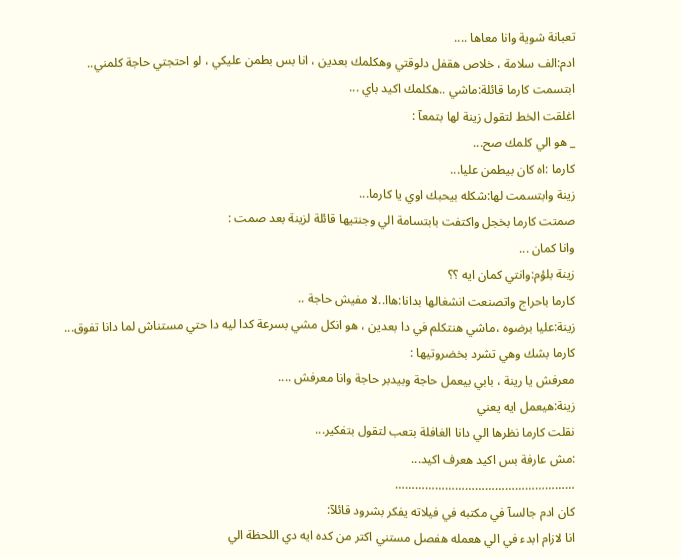تعبانة شوية وانا معاها ....
ادم:الف سلامة ، خلاص هقفل دلوقتي وهكلمك بعدين ، انا بس بطمن عليكي ، لو احتجتي حاجة كلمني..
ابتسمت كارما قائلة:ماشي ..هكلمك اكيد باي ...
اغلقت الخط لتقول زينة لها بتمعآ :
_ هو الي كلمك صح...
كارما :اه كان بيطمن عليا...
زينة وابتسمت لها:شكله بيحبك اوي يا كارما...
صمتت كارما بخجل واكتفت بابتسامة الي وجنتيها قائلة لزينة بعد صمت :
وانا كمان ...
زينة بلؤم:وانتي كمان ايه ؟؟
كارما باحراج واتصنعت انشغالها بدانا:هاا..لا مفيش حاجة ..
زينة:عليا برضوه ،ماشي هنتكلم في دا بعدين ، هو انكل مشي بسرعة كدا ليه دا حتي مستناش لما دانا تفوق...
كارما بشك وهي تشرد بخضروتيها :
معرفش يا رينة ، بابي بيعمل حاجة وبيدبر حاجة وانا معرفش ....
زينة:هيعمل ايه يعني
نقلت كارما نظرها الي دانا الغافلة بتعب لتقول بتفكير...
:مش عارفة بس اكيد هعرف اكيد...
………………………………………………
كان ادم جالسآ في مكتبه في فيلاته يفكر بشرود قائلآ:
انا لازام ابدء في الي هعمله هفصل مستني اكتر من كده ايه دي اللحظة الي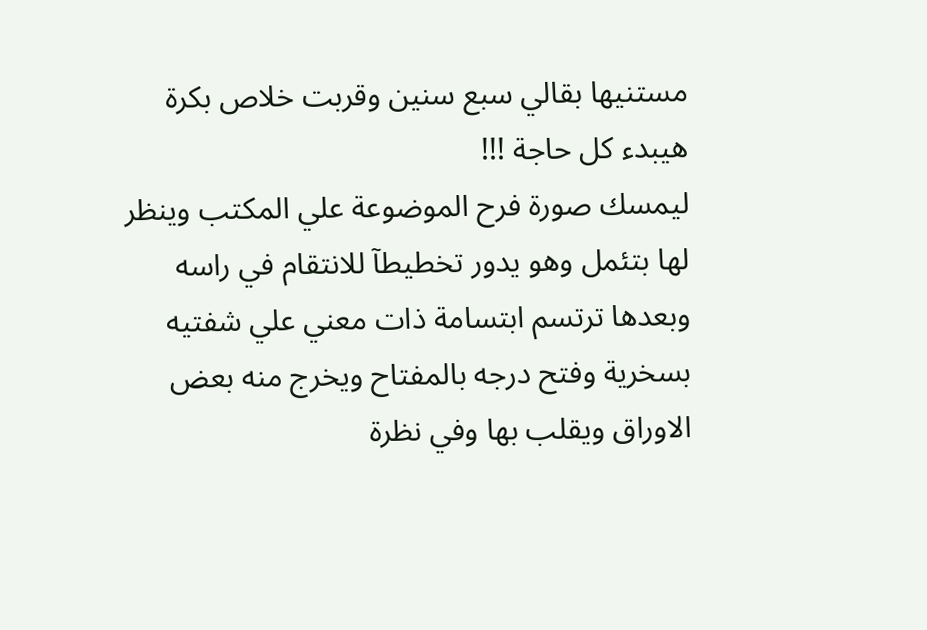مستنيها بقالي سبع سنين وقربت خلاص بكرة هيبدء كل حاجة !!!
ليمسك صورة فرح الموضوعة علي المكتب وينظر لها بتئمل وهو يدور تخطيطآ للانتقام في راسه وبعدها ترتسم ابتسامة ذات معني علي شفتيه بسخرية وفتح درجه بالمفتاح ويخرج منه بعض الاوراق ويقلب بها وفي نظرة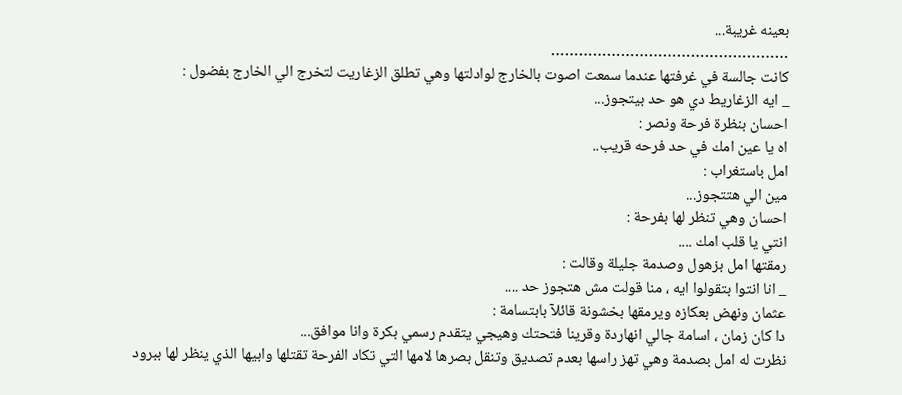بعينه غريبة...
……………………………………………
كانت جالسة في غرفتها عندما سمعت اصوت بالخارج لوادلتها وهي تطلق الزغاريت لتخرج الي الخارج بفضول :
_ ايه الزغاريط دي هو حد بيتجوز...
احسان بنظرة فرحة ونصر :
اه يا عين امك في حد فرحه قريب..
امل باستغراب :
مين الي هتتجوز...
احسان وهي تنظر لها بفرحة :
انتي يا قلب امك ....
رمقتها امل بزهول وصدمة جليلة وقالت :
_ انا انتوا بتقولوا ايه ، منا قولت مش هتجوز حد ....
عثمان ونهض بعكازه ويرمقها بخشونة قائلآ بابتسامة :
دا كان زمان ، اسامة جالي انهاردة وقرينا فتحتك وهيجي يتقدم رسمي بكرة وانا موافق...
نظرت له امل بصدمة وهي تهز راسها بعدم تصديق وتنقل بصرها لامها التي تكاد الفرحة تقتلها وابيها الذي ينظر لها ببرود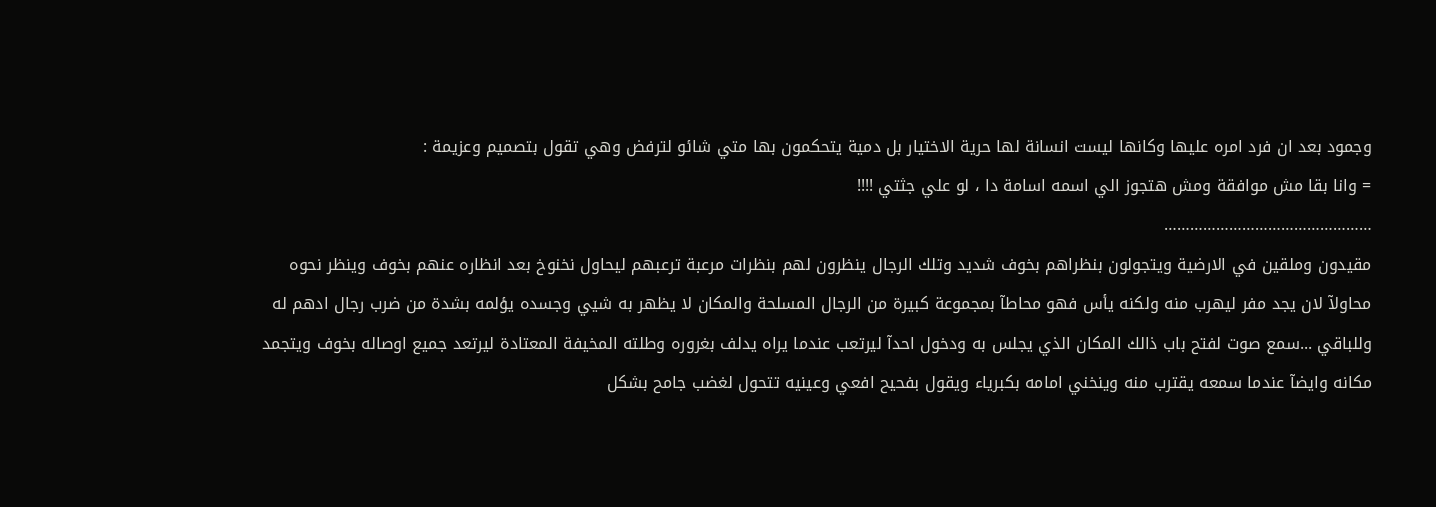وجمود بعد ان فرد امره عليها وكانها ليست انسانة لها حرية الاختيار بل دمية يتحكمون بها متي شائو لترفض وهي تقول بتصميم وعزيمة :
= وانا بقا مش موافقة ومش هتجوز الي اسمه اسامة دا ، لو علي جثتي !!!!
…………………………………………
مقيدون وملقين في الارضية ويتجولون بنظراهم بخوف شديد وتلك الرجال ينظرون لهم بنظرات مرعبة ترعبهم ليحاول نخنوخ بعد انظاره عنهم بخوف وينظر نحوه محاولآ لان يجد مفر ليهرب منه ولكنه يأس فهو محاطآ بمجموعة كبيرة من الرجال المسلحة والمكان لا يظهر به شيي وجسده يؤلمه بشدة من ضرب رجال ادهم له وللباقي ...سمع صوت لفتح باب ذالك المكان الذي يجلس به ودخول احدآ ليرتعب عندما يراه يدلف بغروره وطلته المخيفة المعتادة ليرتعد جميع اوصاله بخوف ويتجمد مكانه وايضآ عندما سمعه يقترب منه وينخني امامه بكبرياء ويقول بفحيح افعي وعينيه تتحول لغضب جامح بشكل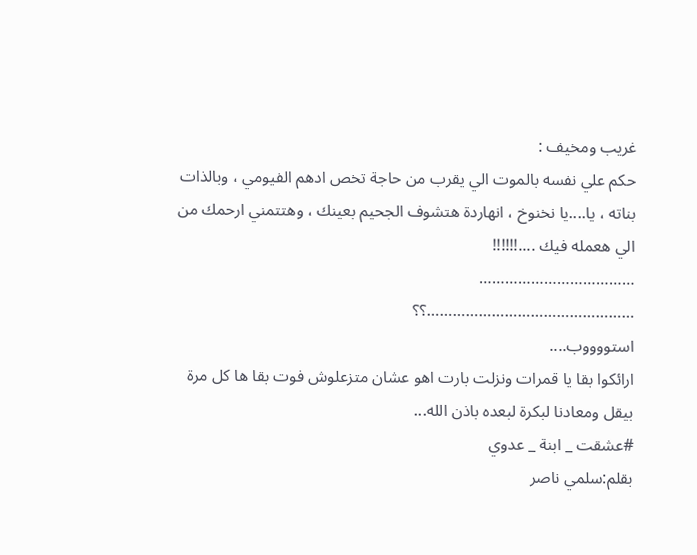غريب ومخيف :
حكم علي نفسه بالموت الي يقرب من حاجة تخص ادهم الفيومي ، وبالذات بناته ، يا....يا نخنوخ ، انهاردة هتشوف الجحيم بعينك ، وهتتمني ارحمك من الي هعمله فيك ....!!!!!!
………………………………
…………………………………………؟؟
استووووب....
ارائكوا بقا يا قمرات ونزلت بارت اهو عشان متزعلوش فوت بقا ها كل مرة بيقل ومعادنا لبكرة لبعده باذن الله...
#عشقت _ ابنة _ عدوي
بقلم:سلمي ناصر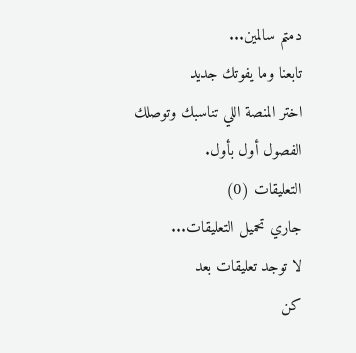دمتم سالمين...
تابعنا وما يفوتك جديد
اختر المنصة اللي تناسبك وتوصلك الفصول أول بأول.
التعليقات (0)
جاري تحميل التعليقات...
لا توجد تعليقات بعد
كن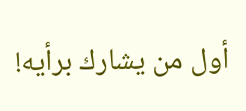أول من يشارك برأيه!